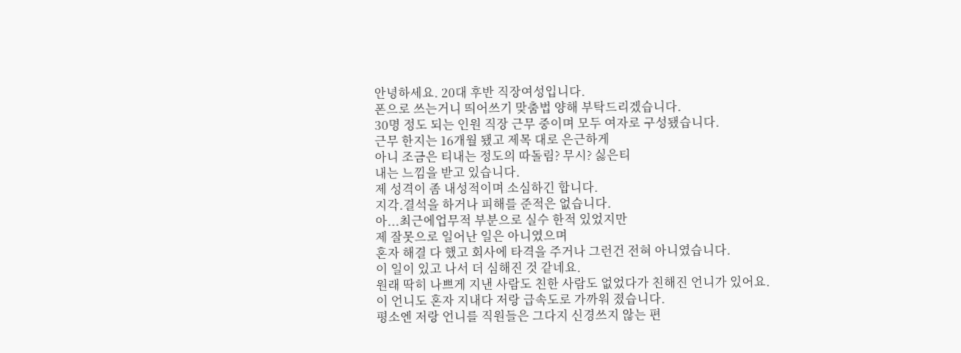안녕하세요. 20대 후반 직장여성입니다.
폰으로 쓰는거니 띄어쓰기 맞춤법 양해 부탁드리겠습니다.
30명 정도 되는 인원 직장 근무 중이며 모두 여자로 구성됐습니다.
근무 한지는 16개월 됐고 제목 대로 은근하게
아니 조금은 티내는 정도의 따돌림? 무시? 싫은티
내는 느낌을 받고 있습니다.
제 성격이 좀 내성적이며 소심하긴 합니다.
지각.결석을 하거나 피해를 준적은 없습니다.
아...최근에업무적 부분으로 실수 한적 있었지만
제 잘못으로 일어난 일은 아니였으며
혼자 해결 다 했고 회사에 타격을 주거나 그런건 전혀 아니였습니다.
이 일이 있고 나서 더 심해진 것 같네요.
원래 딱히 나쁘게 지낸 사람도 친한 사람도 없었다가 친해진 언니가 있어요.
이 언니도 혼자 지내다 저랑 급속도로 가까워 졌습니다.
평소엔 저랑 언니를 직원들은 그다지 신경쓰지 않는 편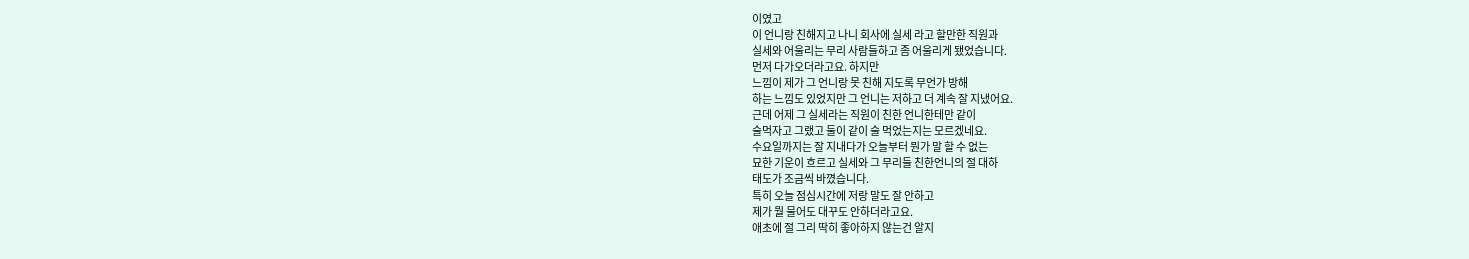이였고
이 언니랑 친해지고 나니 회사에 실세 라고 할만한 직원과
실세와 어울리는 무리 사람들하고 좀 어울리게 됐었습니다.
먼저 다가오더라고요. 하지만
느낌이 제가 그 언니랑 못 친해 지도록 무언가 방해
하는 느낌도 있었지만 그 언니는 저하고 더 계속 잘 지냈어요.
근데 어제 그 실세라는 직원이 친한 언니한테만 같이
술먹자고 그랬고 둘이 같이 술 먹었는지는 모르겠네요.
수요일까지는 잘 지내다가 오늘부터 뭔가 말 할 수 없는
묘한 기운이 흐르고 실세와 그 무리들 친한언니의 절 대하
태도가 조금씩 바꼈습니다.
특히 오늘 점심시간에 저랑 말도 잘 안하고
제가 뭘 물어도 대꾸도 안하더라고요.
애초에 절 그리 딱히 좋아하지 않는건 알지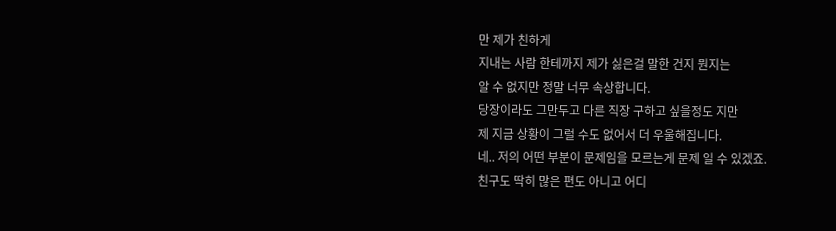만 제가 친하게
지내는 사람 한테까지 제가 싫은걸 말한 건지 뭔지는
알 수 없지만 정말 너무 속상합니다.
당장이라도 그만두고 다른 직장 구하고 싶을정도 지만
제 지금 상황이 그럴 수도 없어서 더 우울해집니다.
네.. 저의 어떤 부분이 문제임을 모르는게 문제 일 수 있겠죠.
친구도 딱히 많은 편도 아니고 어디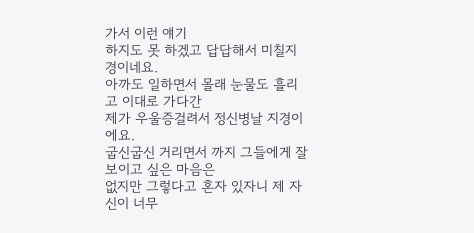가서 이런 얘기
하지도 못 하겠고 답답해서 미칠지경이네요.
아까도 일하면서 몰래 눈물도 흘리고 이대로 가다간
제가 우울증걸려서 정신병날 지경이에요.
굽신굽신 거리면서 까지 그들에게 잘 보이고 싶은 마음은
없지만 그렇다고 혼자 있자니 제 자신이 너무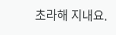초라해 지내요.